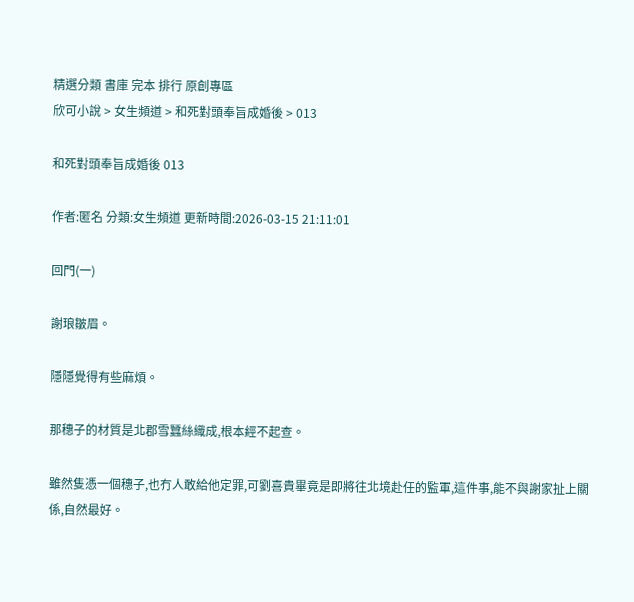精選分類 書庫 完本 排行 原創專區
欣可小說 > 女生頻道 > 和死對頭奉旨成婚後 > 013

和死對頭奉旨成婚後 013

作者:匿名 分類:女生頻道 更新時間:2026-03-15 21:11:01

回門(一)

謝琅皺眉。

隱隱覺得有些麻煩。

那穗子的材質是北郡雪蠶絲織成,根本經不起查。

雖然隻憑一個穗子,也冇人敢給他定罪,可劉喜貴畢竟是即將往北境赴任的監軍,這件事,能不與謝家扯上關係,自然最好。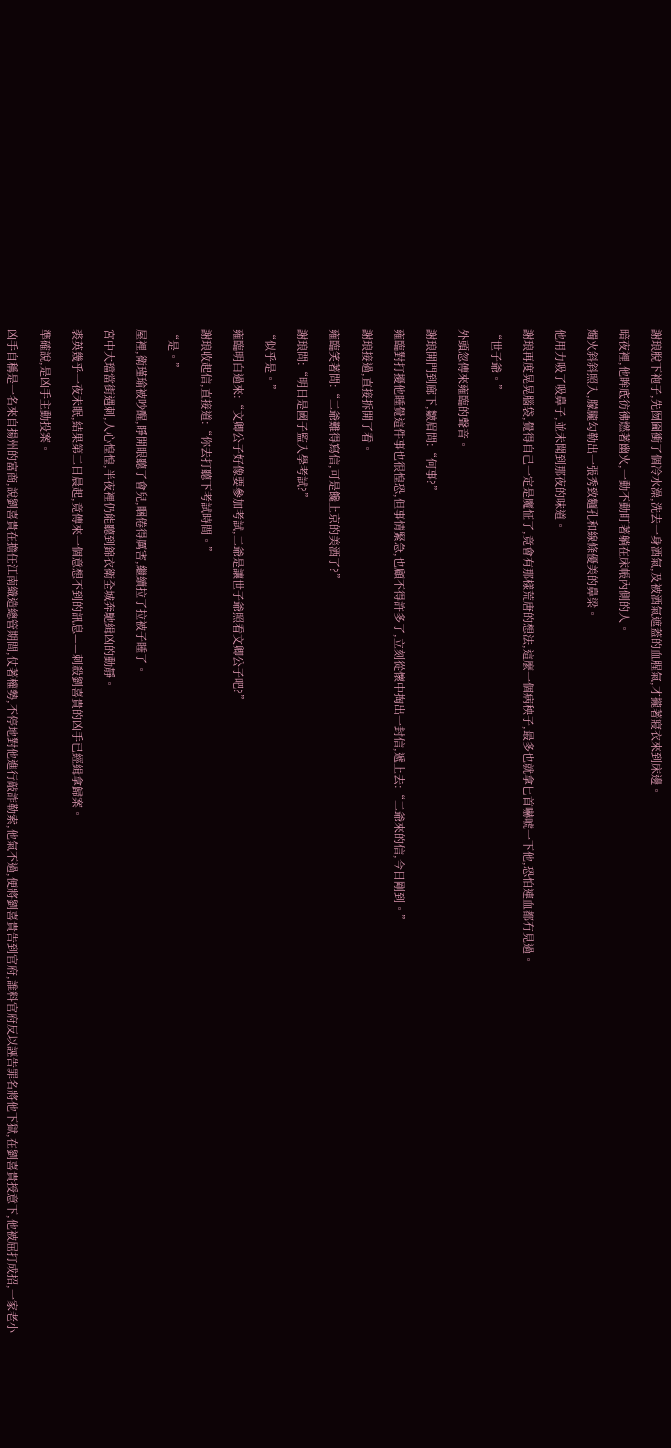謝琅脫下袍子,先囫圇衝了個冷水澡,洗去一身酒氣,及被酒氣遮蓋的血腥氣,才攏著寢衣來到床邊。

暗夜裡,他眸底彷彿燃著幽火,一動不動盯著躺在床帳內側的人。

燭火斜斜照入,朦朧勾勒出一張秀致麵孔和線條優美的鼻梁。

他用力吸了吸鼻子,並未聞到那夜的味道。

謝琅再度晃晃腦袋,覺得自己一定是魔怔了,竟會有那樣荒唐的想法,這麼一個病秧子,最多也就拿匕首嚇唬一下他,恐怕連血都冇見過。

“世子爺。”

外頭忽傳來雍臨的聲音。

謝琅開門到廊下,皺眉問:“何事?”

雍臨對打擾他睡覺這件事也很惶恐,但事情緊急,也顧不得許多了,立刻從懷中掏出一封信,遞上去:“二爺來的信,今日剛到。”

謝琅接過,直接拆開了看。

雍臨笑著問:“二爺難得寫信,可是饞上京的美酒了?”

謝琅問:“明日是國子監入學考試?”

“似乎是。”

雍臨明白過來:“文卿公子好像要參加考試,二爺是讓世子爺照看文卿公子吧?”

謝琅收起信,直接道:“你去打聽下考試時間。”

“是。”

屋裡,衛瑾瑜被吵醒,睜開眼聽了會兒,睏倦得厲害,繼續拉了拉被子睡了。

宮中大璫當街遇刺,人心惶惶,半夜裡仍能聽到錦衣衛全城奔馳緝凶的動靜。

裘英幾乎一夜未眠,結果第二日晨起,竟傳來一個意想不到的訊息——刺殺劉喜貴的凶手已經緝拿歸案。

準確說,是凶手主動投案。

凶手自稱是一名來自揚州的富商,說劉喜貴在擔任江南織造總管期間,仗著權勢,不停地對他進行敲詐勒索,他氣不過,便將劉喜貴告到官府,誰料官府反以誣告罪名將他下獄,在劉喜貴授意下,他被屈打成招,一家老小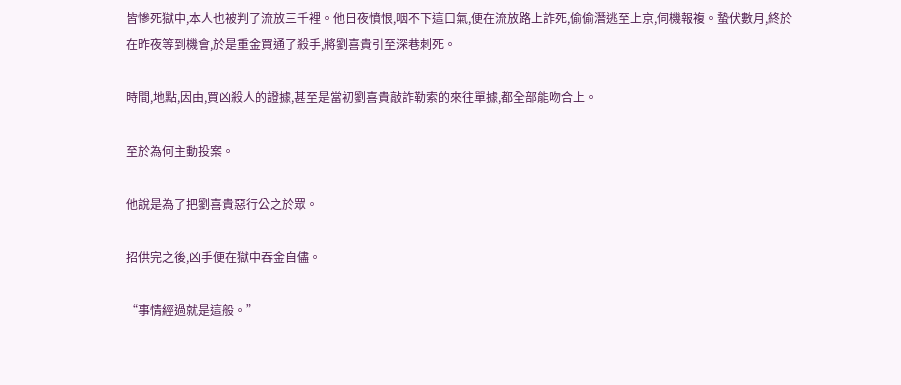皆慘死獄中,本人也被判了流放三千裡。他日夜憤恨,咽不下這口氣,便在流放路上詐死,偷偷潛逃至上京,伺機報複。蟄伏數月,終於在昨夜等到機會,於是重金買通了殺手,將劉喜貴引至深巷刺死。

時間,地點,因由,買凶殺人的證據,甚至是當初劉喜貴敲詐勒索的來往單據,都全部能吻合上。

至於為何主動投案。

他說是為了把劉喜貴惡行公之於眾。

招供完之後,凶手便在獄中吞金自儘。

“事情經過就是這般。”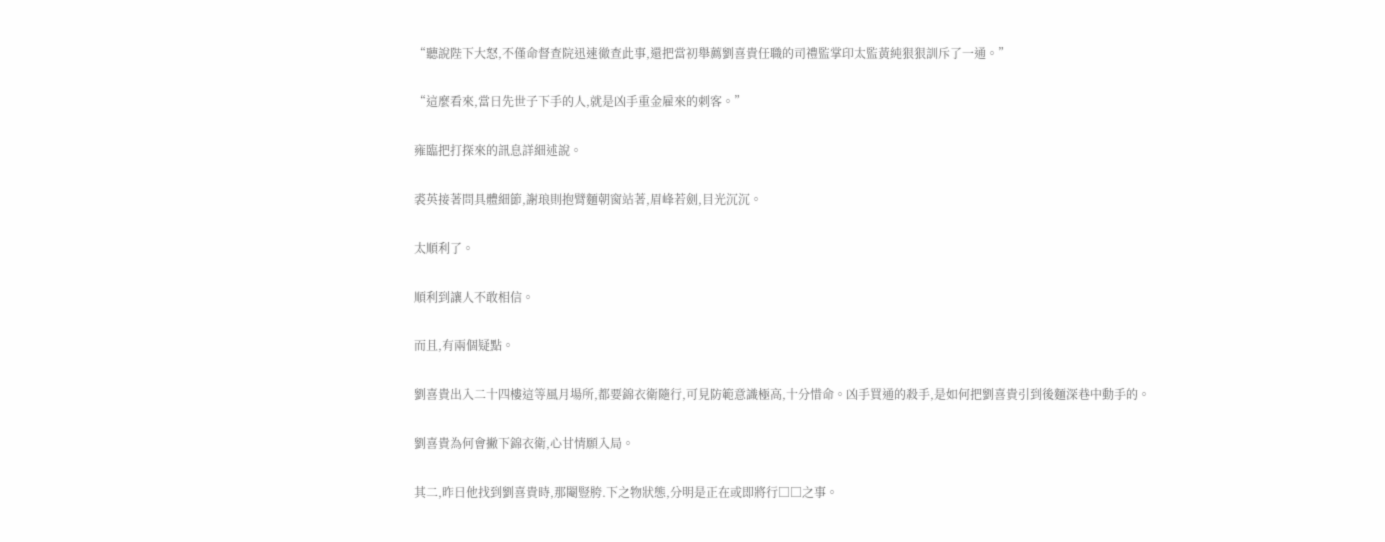“聽說陛下大怒,不僅命督查院迅速徹查此事,還把當初舉薦劉喜貴任職的司禮監掌印太監黃純狠狠訓斥了一通。”

“這麼看來,當日先世子下手的人,就是凶手重金雇來的刺客。”

雍臨把打探來的訊息詳細述說。

裘英接著問具體細節,謝琅則抱臂麵朝窗站著,眉峰若劍,目光沉沉。

太順利了。

順利到讓人不敢相信。

而且,有兩個疑點。

劉喜貴出入二十四樓這等風月場所,都要錦衣衛隨行,可見防範意識極高,十分惜命。凶手買通的殺手,是如何把劉喜貴引到後麵深巷中動手的。

劉喜貴為何會撇下錦衣衛,心甘情願入局。

其二,昨日他找到劉喜貴時,那閹豎胯.下之物狀態,分明是正在或即將行□□之事。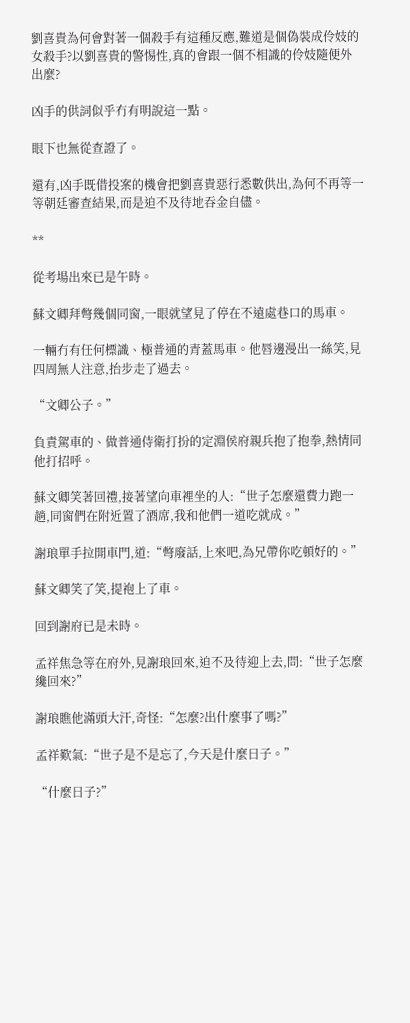劉喜貴為何會對著一個殺手有這種反應,難道是個偽裝成伶妓的女殺手?以劉喜貴的警惕性,真的會跟一個不相識的伶妓隨便外出麼?

凶手的供詞似乎冇有明說這一點。

眼下也無從查證了。

還有,凶手既借投案的機會把劉喜貴惡行悉數供出,為何不再等一等朝廷審查結果,而是迫不及待地吞金自儘。

**

從考場出來已是午時。

蘇文卿拜彆幾個同窗,一眼就望見了停在不遠處巷口的馬車。

一輛冇有任何標識、極普通的青蓋馬車。他唇邊漫出一絲笑,見四周無人注意,抬步走了過去。

“文卿公子。”

負責駕車的、做普通侍衛打扮的定淵侯府親兵抱了抱拳,熱情同他打招呼。

蘇文卿笑著回禮,接著望向車裡坐的人:“世子怎麼還費力跑一趟,同窗們在附近置了酒席,我和他們一道吃就成。”

謝琅單手拉開車門,道:“彆廢話,上來吧,為兄帶你吃頓好的。”

蘇文卿笑了笑,提袍上了車。

回到謝府已是未時。

孟祥焦急等在府外,見謝琅回來,迫不及待迎上去,問:“世子怎麼纔回來?”

謝琅瞧他滿頭大汗,奇怪:“怎麼?出什麼事了嗎?”

孟祥歎氣:“世子是不是忘了,今天是什麼日子。”

“什麼日子?”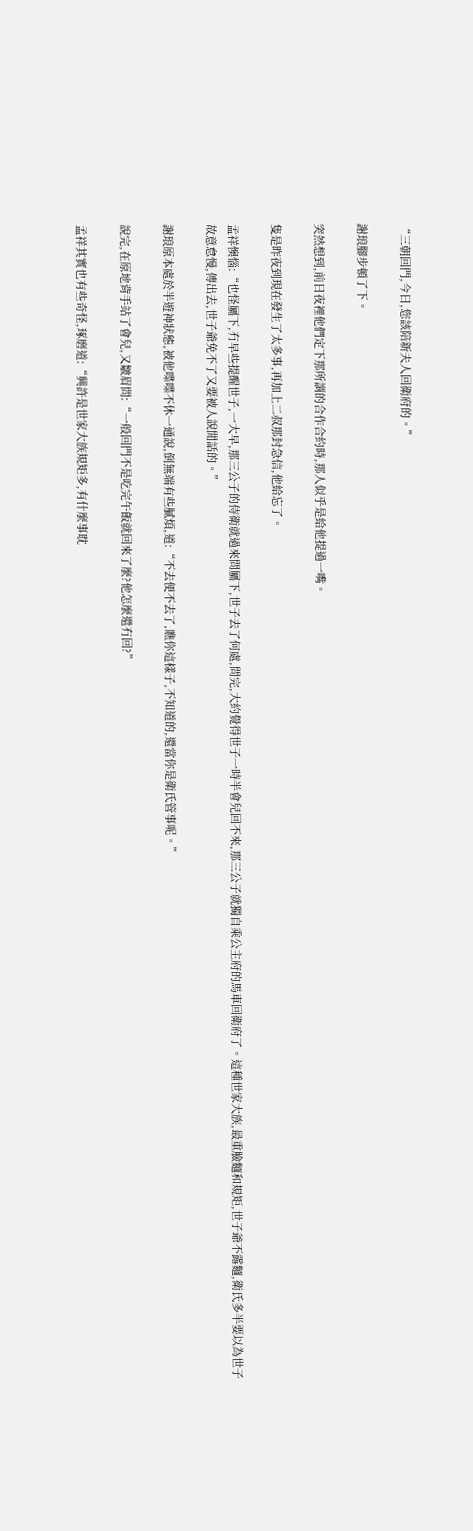“三朝回門,今日,您該陪新夫人回衛府的。”

謝琅腳步頓了下。

突然想到,前日夜裡他們定下那所謂的合作合約時,那人似乎是給他提過一嘴。

隻是昨夜到現在發生了太多事,再加上二叔那封急信,他給忘了。

孟祥懊惱:“也怪屬下,冇早些提醒世子,一大早,那三公子的侍衛就過來問屬下,世子去了何處,問完,大約覺得世子一時半會兒回不來,那三公子就獨自乘公主府的馬車回衛府了。這種世家大族,最重臉麵和規矩,世子爺不露麵,衛氏多半要以為世子故意怠慢,傳出去,世子爺免不了又要被人說閒話的。”

謝琅原本處於半遊神狀態,被他喋喋不休一通說,倒無端有些膩煩,道:“不去便不去了,瞧你這樣子,不知道的,還當你是衛氏管事呢。”

說完,在原地背手站了會兒,又皺眉問:“一般回門不是吃完午飯就回來了麼?他怎麼還冇回?”

孟祥其實也有些奇怪,琢磨道:“興許是世家大族規矩多,有什麼事耽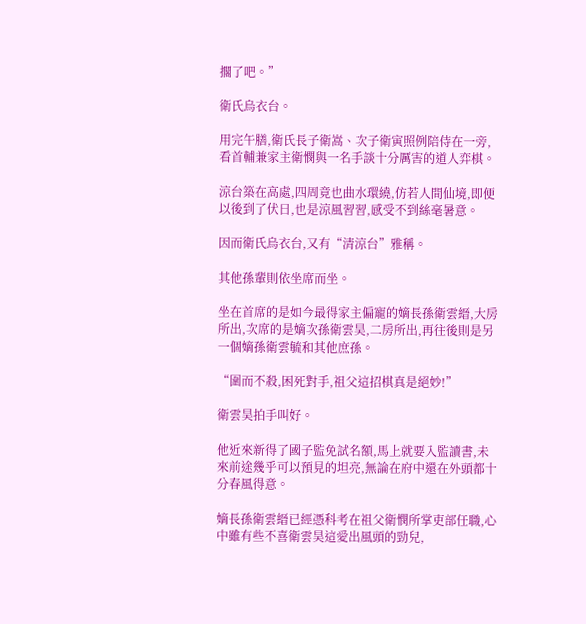擱了吧。”

衛氏烏衣台。

用完午膳,衛氏長子衛嵩、次子衛寅照例陪侍在一旁,看首輔兼家主衛憫與一名手談十分厲害的道人弈棋。

涼台築在高處,四周竟也曲水環繞,仿若人間仙境,即便以後到了伏日,也是涼風習習,感受不到絲毫暑意。

因而衛氏烏衣台,又有“清涼台”雅稱。

其他孫輩則依坐席而坐。

坐在首席的是如今最得家主偏寵的嫡長孫衛雲縉,大房所出,次席的是嫡次孫衛雲昊,二房所出,再往後則是另一個嫡孫衛雲毓和其他庶孫。

“圍而不殺,困死對手,祖父這招棋真是絕妙!”

衛雲昊拍手叫好。

他近來新得了國子監免試名額,馬上就要入監讀書,未來前途幾乎可以預見的坦亮,無論在府中還在外頭都十分春風得意。

嫡長孫衛雲縉已經憑科考在祖父衛憫所掌吏部任職,心中雖有些不喜衛雲昊這愛出風頭的勁兒,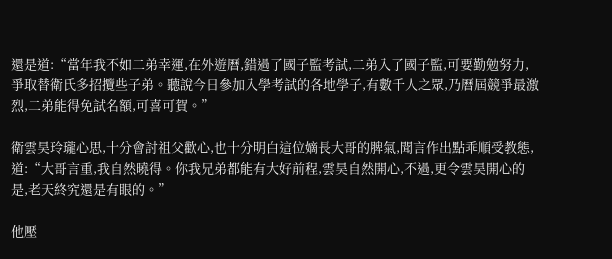還是道:“當年我不如二弟幸運,在外遊曆,錯過了國子監考試,二弟入了國子監,可要勤勉努力,爭取替衛氏多招攬些子弟。聽說今日參加入學考試的各地學子,有數千人之眾,乃曆屆競爭最激烈,二弟能得免試名額,可喜可賀。”

衛雲昊玲瓏心思,十分會討祖父歡心,也十分明白這位嫡長大哥的脾氣,聞言作出點乖順受教態,道:“大哥言重,我自然曉得。你我兄弟都能有大好前程,雲昊自然開心,不過,更令雲昊開心的是,老天終究還是有眼的。”

他壓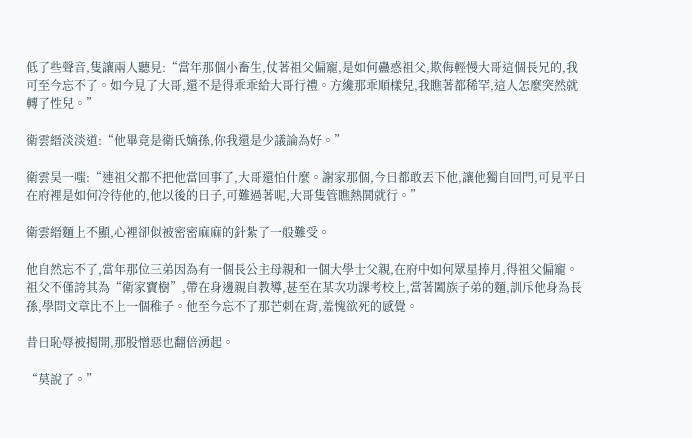低了些聲音,隻讓兩人聽見:“當年那個小畜生,仗著祖父偏寵,是如何蠱惑祖父,欺侮輕慢大哥這個長兄的,我可至今忘不了。如今見了大哥,還不是得乖乖給大哥行禮。方纔那乖順樣兒,我瞧著都稀罕,這人怎麼突然就轉了性兒。”

衛雲縉淡淡道:“他畢竟是衛氏嫡孫,你我還是少議論為好。”

衛雲昊一嗤:“連祖父都不把他當回事了,大哥還怕什麼。謝家那個,今日都敢丟下他,讓他獨自回門,可見平日在府裡是如何冷待他的,他以後的日子,可難過著呢,大哥隻管瞧熱鬨就行。”

衛雲縉麵上不顯,心裡卻似被密密麻麻的針紮了一般難受。

他自然忘不了,當年那位三弟因為有一個長公主母親和一個大學士父親,在府中如何眾星捧月,得祖父偏寵。祖父不僅誇其為“衛家寶樹”,帶在身邊親自教導,甚至在某次功課考校上,當著闔族子弟的麵,訓斥他身為長孫,學問文章比不上一個稚子。他至今忘不了那芒刺在背,羞愧欲死的感覺。

昔日恥辱被揭開,那股憎惡也翻倍湧起。

“莫說了。”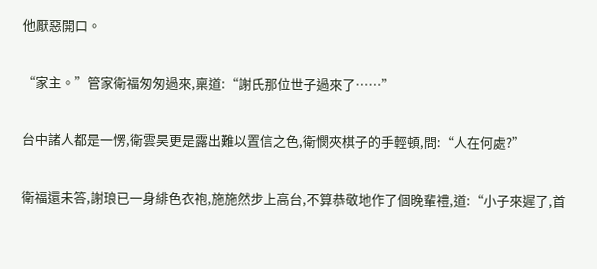他厭惡開口。

“家主。”管家衛福匆匆過來,稟道:“謝氏那位世子過來了……”

台中諸人都是一愣,衛雲昊更是露出難以置信之色,衛憫夾棋子的手輕頓,問:“人在何處?”

衛福還未答,謝琅已一身緋色衣袍,施施然步上高台,不算恭敬地作了個晚輩禮,道:“小子來遲了,首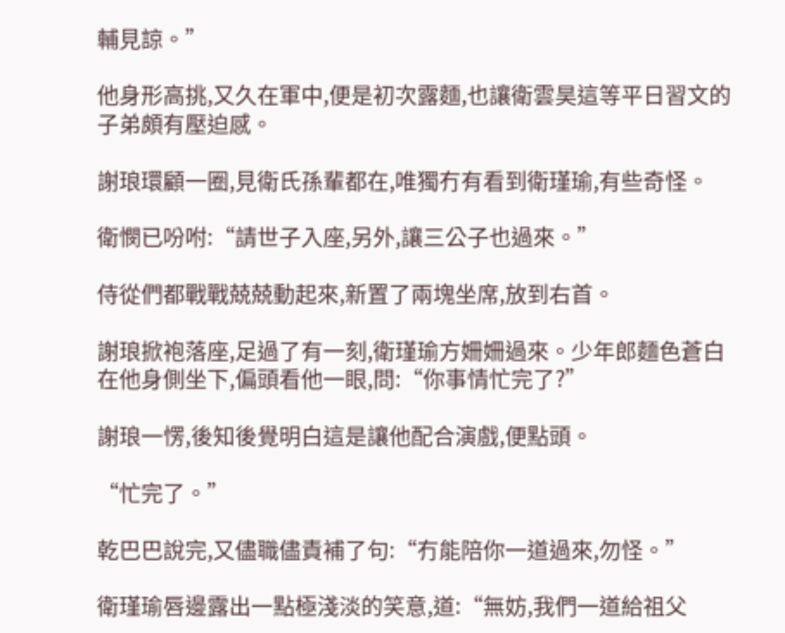輔見諒。”

他身形高挑,又久在軍中,便是初次露麵,也讓衛雲昊這等平日習文的子弟頗有壓迫感。

謝琅環顧一圈,見衛氏孫輩都在,唯獨冇有看到衛瑾瑜,有些奇怪。

衛憫已吩咐:“請世子入座,另外,讓三公子也過來。”

侍從們都戰戰兢兢動起來,新置了兩塊坐席,放到右首。

謝琅掀袍落座,足過了有一刻,衛瑾瑜方姍姍過來。少年郎麵色蒼白在他身側坐下,偏頭看他一眼,問:“你事情忙完了?”

謝琅一愣,後知後覺明白這是讓他配合演戲,便點頭。

“忙完了。”

乾巴巴說完,又儘職儘責補了句:“冇能陪你一道過來,勿怪。”

衛瑾瑜唇邊露出一點極淺淡的笑意,道:“無妨,我們一道給祖父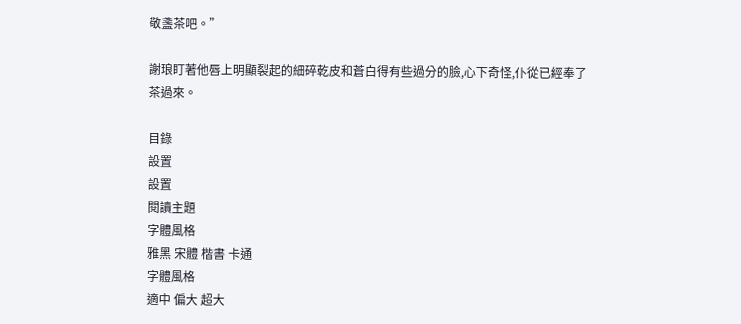敬盞茶吧。”

謝琅盯著他唇上明顯裂起的細碎乾皮和蒼白得有些過分的臉,心下奇怪,仆從已經奉了茶過來。

目錄
設置
設置
閱讀主題
字體風格
雅黑 宋體 楷書 卡通
字體風格
適中 偏大 超大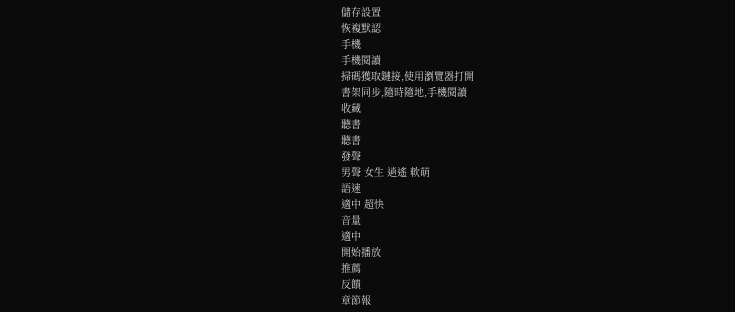儲存設置
恢複默認
手機
手機閱讀
掃碼獲取鏈接,使用瀏覽器打開
書架同步,隨時隨地,手機閱讀
收藏
聽書
聽書
發聲
男聲 女生 逍遙 軟萌
語速
適中 超快
音量
適中
開始播放
推薦
反饋
章節報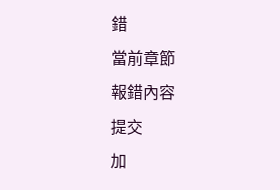錯
當前章節
報錯內容
提交
加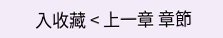入收藏 < 上一章 章節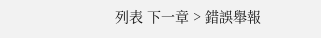列表 下一章 > 錯誤舉報